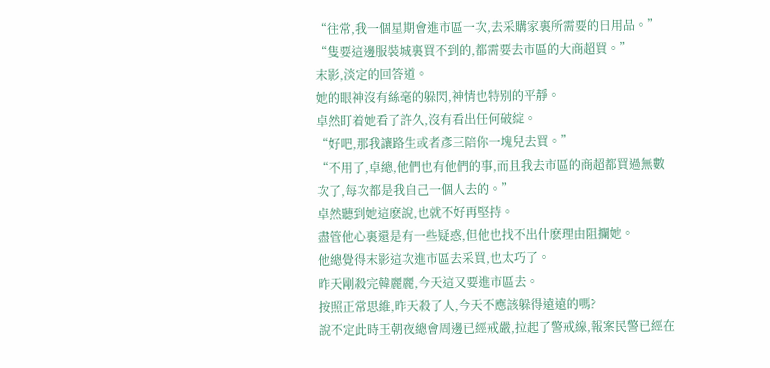“往常,我一個星期會進市區一次,去采購家裏所需要的日用品。”
“隻要這邊服裝城裏買不到的,都需要去市區的大商超買。”
末影,淡定的回答道。
她的眼神沒有絲毫的躲閃,神情也特别的平靜。
卓然盯着她看了許久,沒有看出任何破綻。
“好吧,那我讓路生或者彥三陪你一塊兒去買。”
“不用了,卓總,他們也有他們的事,而且我去市區的商超都買過無數次了,每次都是我自己一個人去的。”
卓然聽到她這麽說,也就不好再堅持。
盡管他心裏還是有一些疑惑,但他也找不出什麽理由阻攔她。
他總覺得末影這次進市區去采買,也太巧了。
昨天剛殺完韓麗麗,今天這又要進市區去。
按照正常思維,昨天殺了人,今天不應該躲得遠遠的嗎?
說不定此時王朝夜總會周邊已經戒嚴,拉起了警戒線,報案民警已經在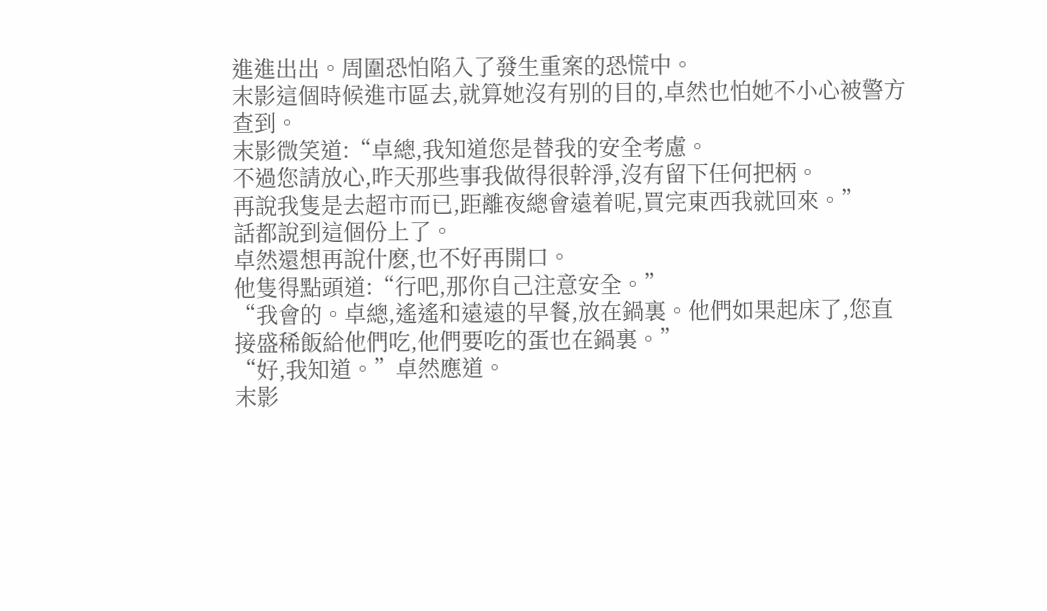進進出出。周圍恐怕陷入了發生重案的恐慌中。
末影這個時候進市區去,就算她沒有别的目的,卓然也怕她不小心被警方查到。
末影微笑道:“卓總,我知道您是替我的安全考慮。
不過您請放心,昨天那些事我做得很幹淨,沒有留下任何把柄。
再說我隻是去超市而已,距離夜總會遠着呢,買完東西我就回來。”
話都說到這個份上了。
卓然還想再說什麽,也不好再開口。
他隻得點頭道:“行吧,那你自己注意安全。”
“我會的。卓總,遙遙和遠遠的早餐,放在鍋裏。他們如果起床了,您直接盛稀飯給他們吃,他們要吃的蛋也在鍋裏。”
“好,我知道。”卓然應道。
末影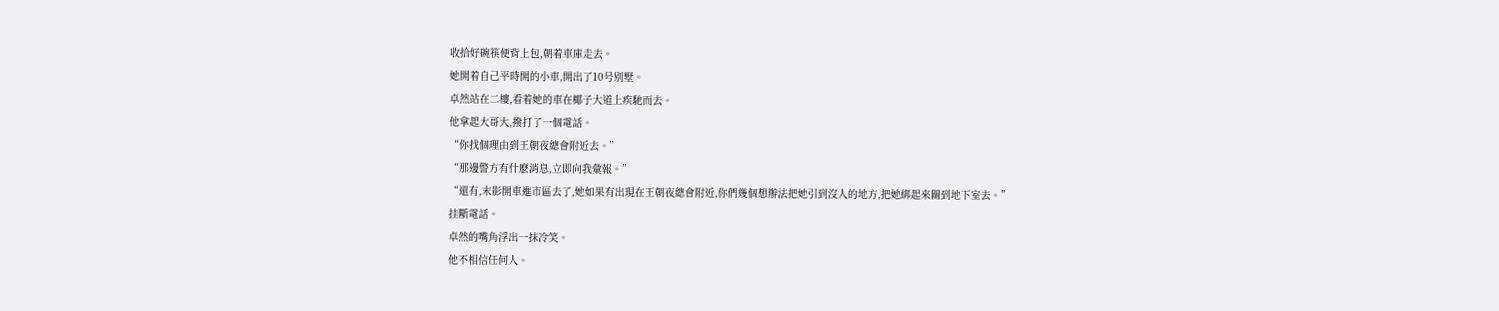收拾好碗筷便背上包,朝着車庫走去。
她開着自己平時開的小車,開出了10号别墅。
卓然站在二樓,看着她的車在椰子大道上疾馳而去。
他拿起大哥大,撥打了一個電話。
“你找個理由到王朝夜總會附近去。”
“那邊警方有什麽消息,立即向我彙報。”
“還有,末影開車進市區去了,她如果有出現在王朝夜總會附近,你們幾個想辦法把她引到沒人的地方,把她綁起來關到地下室去。”
挂斷電話。
卓然的嘴角浮出一抹冷笑。
他不相信任何人。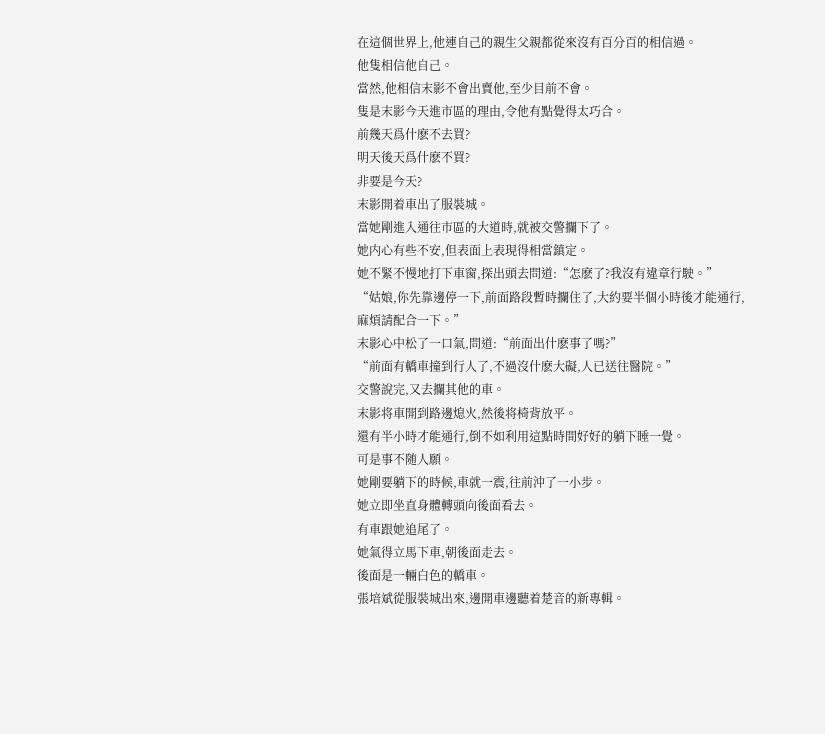在這個世界上,他連自己的親生父親都從來沒有百分百的相信過。
他隻相信他自己。
當然,他相信末影不會出賣他,至少目前不會。
隻是末影今天進市區的理由,令他有點覺得太巧合。
前幾天爲什麽不去買?
明天後天爲什麽不買?
非要是今天?
末影開着車出了服裝城。
當她剛進入通往市區的大道時,就被交警攔下了。
她内心有些不安,但表面上表現得相當鎮定。
她不緊不慢地打下車窗,探出頭去問道:“怎麽了?我沒有違章行駛。”
“姑娘,你先靠邊停一下,前面路段暫時攔住了,大約要半個小時後才能通行,麻煩請配合一下。”
末影心中松了一口氣,問道:“前面出什麽事了嗎?”
“前面有轎車撞到行人了,不過沒什麽大礙,人已送往醫院。”
交警說完,又去攔其他的車。
末影将車開到路邊熄火,然後将椅背放平。
還有半小時才能通行,倒不如利用這點時間好好的躺下睡一覺。
可是事不随人願。
她剛要躺下的時候,車就一震,往前沖了一小步。
她立即坐直身體轉頭向後面看去。
有車跟她追尾了。
她氣得立馬下車,朝後面走去。
後面是一輛白色的轎車。
張培斌從服裝城出來,邊開車邊聽着楚音的新專輯。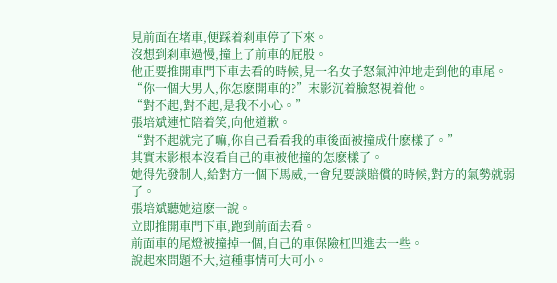見前面在堵車,便踩着刹車停了下來。
沒想到刹車過慢,撞上了前車的屁股。
他正要推開車門下車去看的時候,見一名女子怒氣沖沖地走到他的車尾。
“你一個大男人,你怎麽開車的?”末影沉着臉怒視着他。
“對不起,對不起,是我不小心。”
張培斌連忙陪着笑,向他道歉。
“對不起就完了嘛,你自己看看我的車後面被撞成什麽樣了。”
其實末影根本沒看自己的車被他撞的怎麽樣了。
她得先發制人,給對方一個下馬威,一會兒要談賠償的時候,對方的氣勢就弱了。
張培斌聽她這麽一說。
立即推開車門下車,跑到前面去看。
前面車的尾燈被撞掉一個,自己的車保險杠凹進去一些。
說起來問題不大,這種事情可大可小。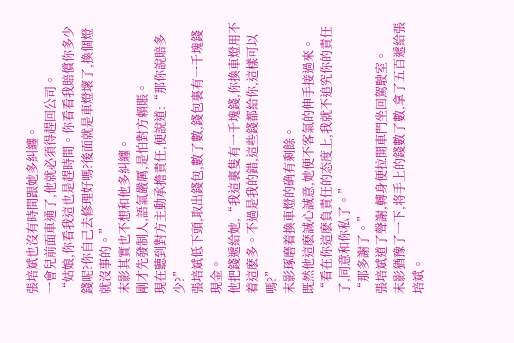張培斌也沒有時間跟她多糾纏。
一會兒前面車通了,他就必須得趕回公司。
“姑娘,你看我這也是趕時間。你看看我賠償你多少錢呢?你自己去修理好嗎?後面就是車燈壞了,換個燈就沒事的。”
末影其實也不想和他多糾纏。
剛才先發制人,語氣嚴厲,是怕對方賴賬。
現在聽到對方主動承擔責任,便說道:“那你說賠多少?”
張培斌低下頭,取出錢包,數了數,錢包裏有一千塊錢現金。
他把錢遞給她,“我這裏隻有一千塊錢,你換車燈用不着這麽多。不過是我的錯,這些錢都給你,這樣可以嗎?”
末影琢磨着換車燈的确有剩餘。
既然他這麽誠心誠意,她便不客氣的伸手接過來。
“看在你這麽負責任的态度上,我就不追究你的責任了,同意和你私了。”
“那多謝了。”
張培斌道了聲謝,轉身便拉開車門坐回駕駛室。
末影猶豫了一下,将手上的錢數了數,拿了五百遞給張培斌。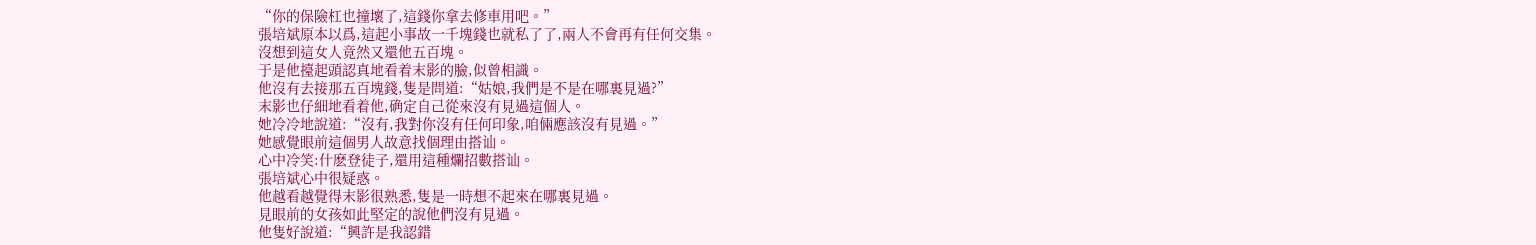“你的保險杠也撞壞了,這錢你拿去修車用吧。”
張培斌原本以爲,這起小事故一千塊錢也就私了了,兩人不會再有任何交集。
沒想到這女人竟然又還他五百塊。
于是他擡起頭認真地看着末影的臉,似曾相識。
他沒有去接那五百塊錢,隻是問道:“姑娘,我們是不是在哪裏見過?”
末影也仔細地看着他,确定自己從來沒有見過這個人。
她冷冷地說道:“沒有,我對你沒有任何印象,咱倆應該沒有見過。”
她感覺眼前這個男人故意找個理由搭讪。
心中冷笑:什麽登徒子,還用這種爛招數搭讪。
張培斌心中很疑惑。
他越看越覺得末影很熟悉,隻是一時想不起來在哪裏見過。
見眼前的女孩如此堅定的說他們沒有見過。
他隻好說道:“興許是我認錯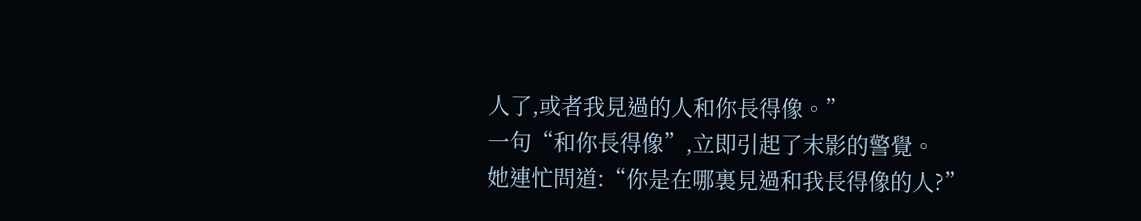人了,或者我見過的人和你長得像。”
一句“和你長得像”,立即引起了末影的警覺。
她連忙問道:“你是在哪裏見過和我長得像的人?”